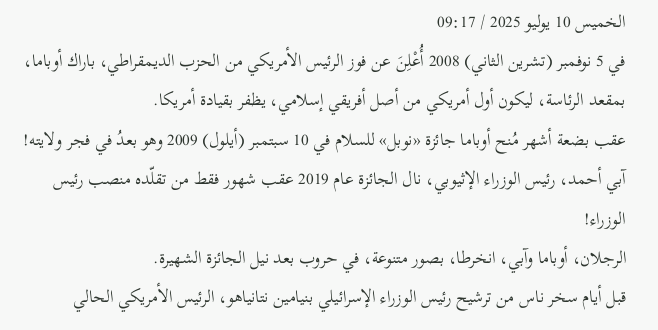الخميس 10 يوليو 2025 / 09:17
في 5 نوفمبر (تشرين الثاني) 2008 أُعْلِنَ عن فوز الرئيس الأمريكي من الحزب الديمقراطي، باراك أوباما، بمقعد الرئاسة، ليكون أول أمريكي من أصل أفريقي إسلامي، يظفر بقيادة أمريكا.
عقب بضعة أشهر مُنح أوباما جائزة «نوبل» للسلام في 10 سبتمبر (أيلول) 2009 وهو بعدُ في فجر ولايته!
آبي أحمد، رئيس الوزراء الإثيوبي، نال الجائزة عام 2019 عقب شهور فقط من تقلّده منصب رئيس الوزراء!
الرجلان، أوباما وآبي، انخرطا، بصور متنوعة، في حروب بعد نيل الجائزة الشهيرة.
قبل أيام سخر ناس من ترشيح رئيس الوزراء الإسرائيلي بنيامين نتانياهو، الرئيس الأمريكي الحالي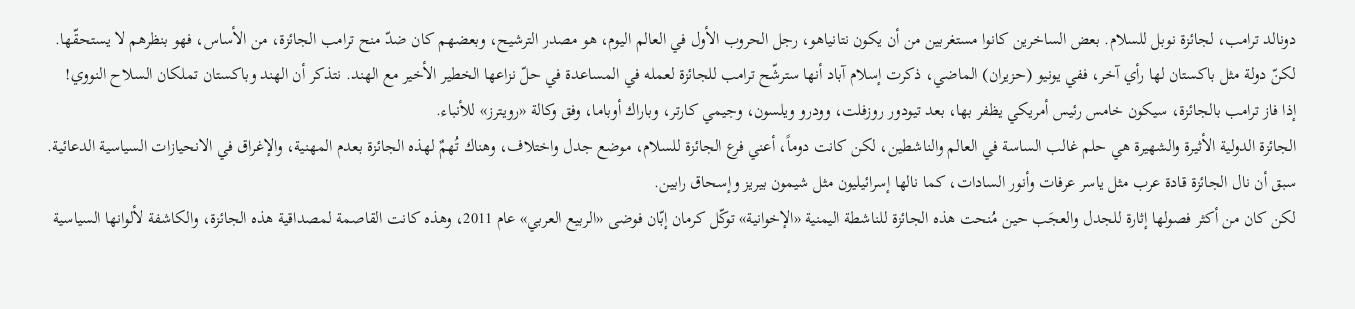دونالد ترامب، لجائزة نوبل للسلام. بعض الساخرين كانوا مستغربين من أن يكون نتانياهو، رجل الحروب الأول في العالم اليوم، هو مصدر الترشيح، وبعضهم كان ضدّ منح ترامب الجائزة، من الأساس، فهو بنظرهم لا يستحقّها.
لكنّ دولة مثل باكستان لها رأي آخر، ففي يونيو (حزيران) الماضي، ذكرت إسلام آباد أنها سترشّح ترامب للجائزة لعمله في المساعدة في حلّ نزاعها الخطير الأخير مع الهند. نتذكر أن الهند وباكستان تملكان السلاح النووي!
إذا فاز ترامب بالجائزة، سيكون خامس رئيس أمريكي يظفر بها، بعد تيودور روزفلت، وودرو ويلسون، وجيمي كارتر، وباراك أوباما، وفق وكالة «رويترز» للأنباء.
الجائزة الدولية الأثيرة والشهيرة هي حلم غالب الساسة في العالم والناشطين، لكن كانت دوماً، أعني فرع الجائزة للسلام، موضع جدل واختلاف، وهناك تُهمٌ لهذه الجائزة بعدم المهنية، والإغراق في الانحيازات السياسية الدعائية.
سبق أن نال الجائزة قادة عرب مثل ياسر عرفات وأنور السادات، كما نالها إسرائيليون مثل شيمون بيريز وإسحاق رابين.
لكن كان من أكثر فصولها إثارة للجدل والعجَب حين مُنحت هذه الجائزة للناشطة اليمنية «الإخوانية» توكّل كرمان إبّان فوضى «الربيع العربي» عام 2011، وهذه كانت القاصمة لمصداقية هذه الجائزة، والكاشفة لألوانها السياسية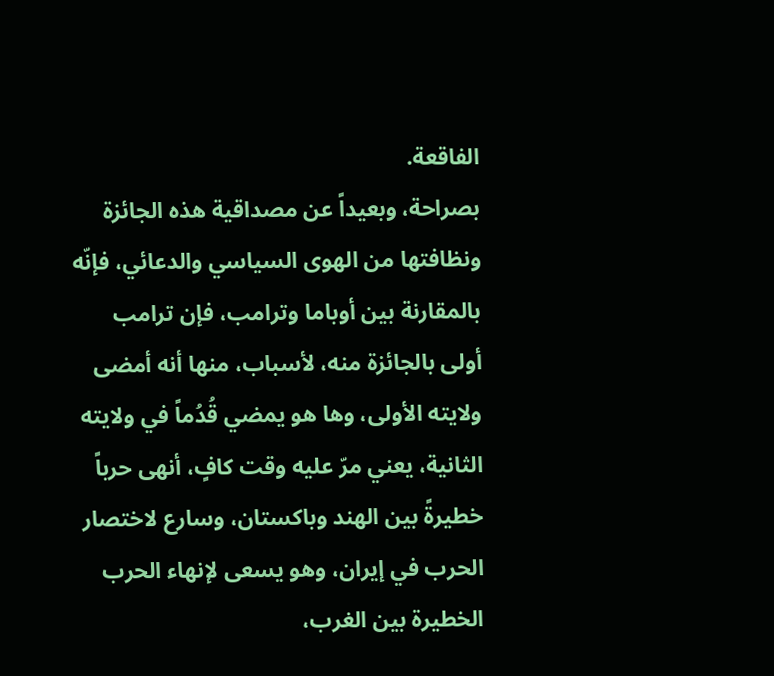الفاقعة.
بصراحة، وبعيداً عن مصداقية هذه الجائزة ونظافتها من الهوى السياسي والدعائي، فإنّه بالمقارنة بين أوباما وترامب، فإن ترامب أولى بالجائزة منه، لأسباب، منها أنه أمضى ولايته الأولى، وها هو يمضي قُدُماً في ولايته الثانية، يعني مرّ عليه وقت كافٍ، أنهى حرباً خطيرةً بين الهند وباكستان، وسارع لاختصار الحرب في إيران، وهو يسعى لإنهاء الحرب الخطيرة بين الغرب،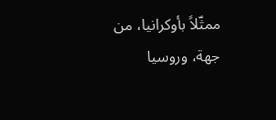ممثّلاً بأوكرانيا، من جهة، وروسيا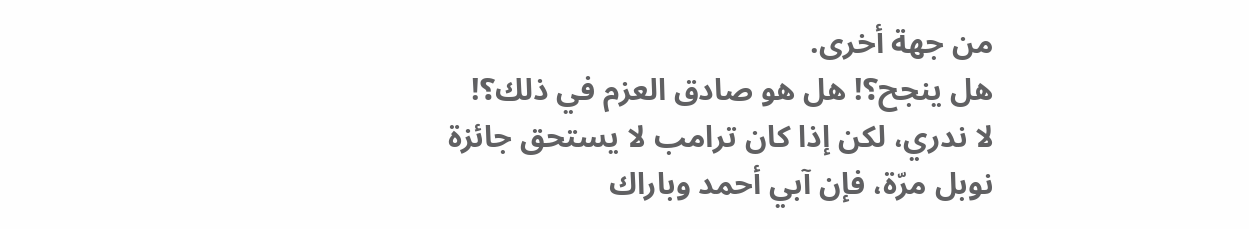من جهة أخرى.
هل ينجح؟! هل هو صادق العزم في ذلك؟!
لا ندري، لكن إذا كان ترامب لا يستحق جائزة نوبل مرّة، فإن آبي أحمد وباراك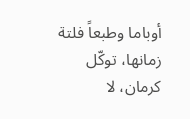أوباما وطبعاً فلتة زمانها، توكّل كرمان، لا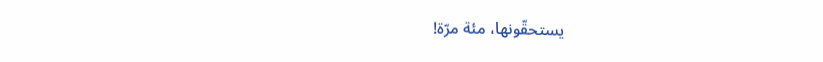يستحقّونها، مئة مرّة!